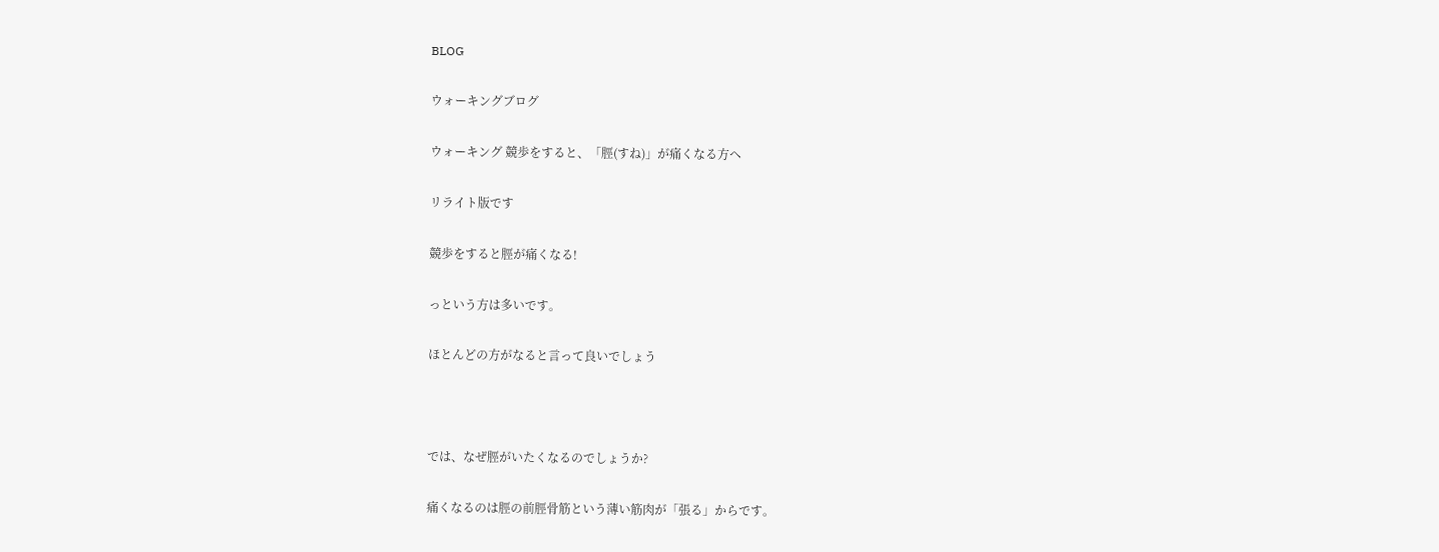BLOG

ウォーキングブログ

ウォーキング 競歩をすると、「脛(すね)」が痛くなる方へ

リライト版です

競歩をすると脛が痛くなる!

っという方は多いです。

ほとんどの方がなると言って良いでしょう



では、なぜ脛がいたくなるのでしょうか?

痛くなるのは脛の前脛骨筋という薄い筋肉が「張る」からです。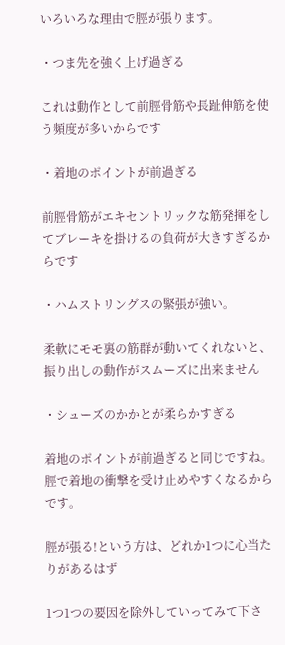いろいろな理由で脛が張ります。

・つま先を強く上げ過ぎる

これは動作として前脛骨筋や長趾伸筋を使う頻度が多いからです

・着地のポイントが前過ぎる

前脛骨筋がエキセントリックな筋発揮をしてブレーキを掛けるの負荷が大きすぎるからです

・ハムストリングスの緊張が強い。

柔軟にモモ裏の筋群が動いてくれないと、振り出しの動作がスムーズに出来ません

・シューズのかかとが柔らかすぎる

着地のポイントが前過ぎると同じですね。脛で着地の衝撃を受け止めやすくなるからです。

脛が張る!という方は、どれか1つに心当たりがあるはず

1つ1つの要因を除外していってみて下さ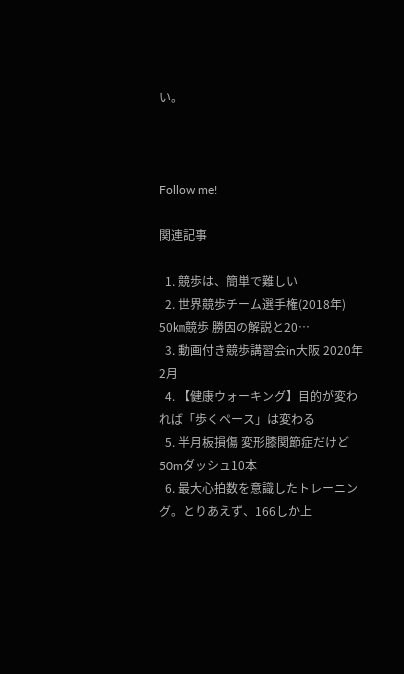い。



Follow me!

関連記事

  1. 競歩は、簡単で難しい
  2. 世界競歩チーム選手権(2018年) 50㎞競歩 勝因の解説と20…
  3. 動画付き競歩講習会in大阪 2020年2月
  4. 【健康ウォーキング】目的が変われば「歩くペース」は変わる
  5. 半月板損傷 変形膝関節症だけど50mダッシュ10本
  6. 最大心拍数を意識したトレーニング。とりあえず、166しか上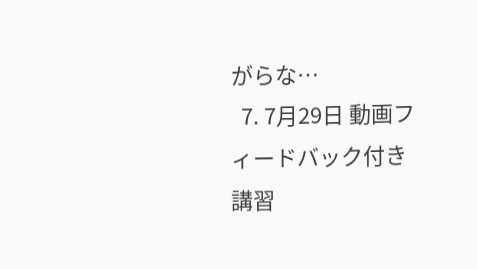がらな…
  7. 7月29日 動画フィードバック付き講習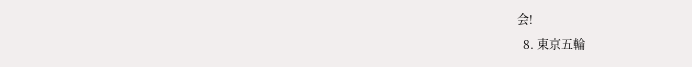会!
  8. 東京五輪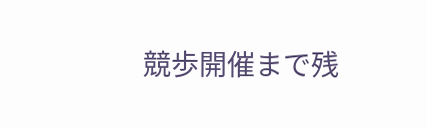競歩開催まで残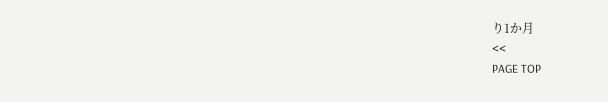り1か月
<<
PAGE TOP